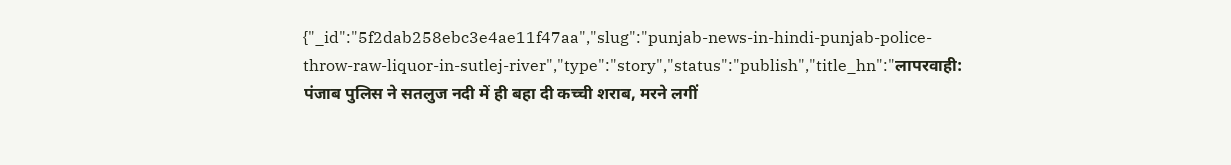{"_id":"5f2dab258ebc3e4ae11f47aa","slug":"punjab-news-in-hindi-punjab-police-throw-raw-liquor-in-sutlej-river","type":"story","status":"publish","title_hn":"लापरवाही: पंजाब पुलिस ने सतलुज नदी में ही बहा दी कच्ची शराब, मरने लगीं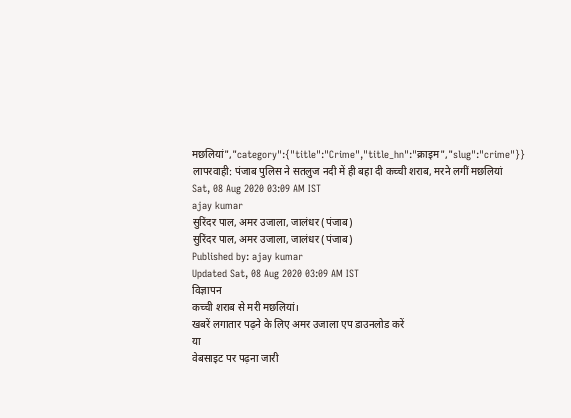मछलियां","category":{"title":"Crime","title_hn":"क्राइम","slug":"crime"}}
लापरवाही: पंजाब पुलिस ने सतलुज नदी में ही बहा दी कच्ची शराब, मरने लगीं मछलियां
Sat, 08 Aug 2020 03:09 AM IST
ajay kumar
सुरिंदर पाल, अमर उजाला, जालंधर (पंजाब)
सुरिंदर पाल, अमर उजाला, जालंधर (पंजाब)
Published by: ajay kumar
Updated Sat, 08 Aug 2020 03:09 AM IST
विज्ञापन
कच्ची शराब से मरी मछलियां।
खबरें लगातार पढ़ने के लिए अमर उजाला एप डाउनलोड करें
या
वेबसाइट पर पढ़ना जारी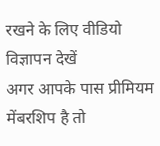रखने के लिए वीडियो विज्ञापन देखें
अगर आपके पास प्रीमियम मेंबरशिप है तो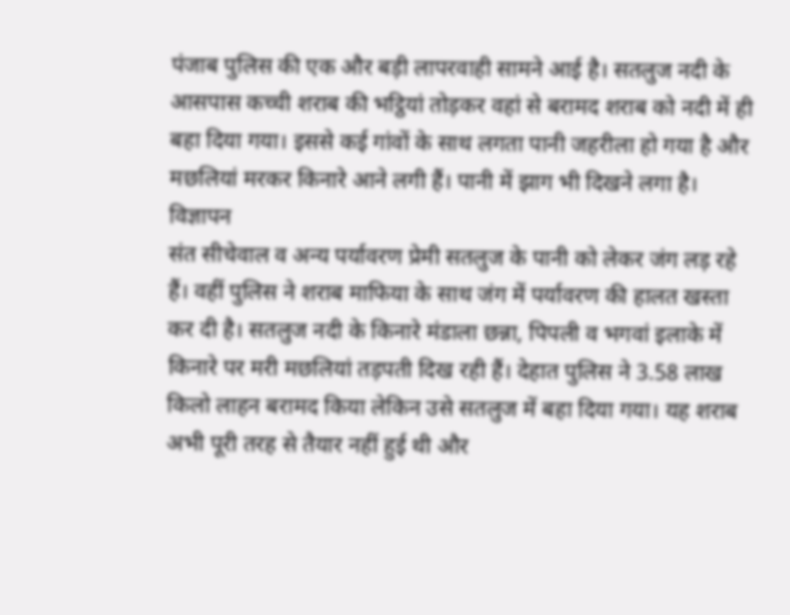पंजाब पुलिस की एक और बड़ी लापरवाही सामने आई है। सतलुज नदी के आसपास कच्ची शराब की भट्ठियां तोड़कर वहां से बरामद शराब को नदी में ही बहा दिया गया। इससे कई गांवों के साथ लगता पानी जहरीला हो गया है और मछलियां मरकर किनारे आने लगी हैं। पानी में झाग भी दिखने लगा है।
विज्ञापन
संत सीचेवाल व अन्य पर्यावरण प्रेमी सतलुज के पानी को लेकर जंग लड़ रहे हैं। वहीं पुलिस ने शराब माफिया के साथ जंग में पर्यावरण की हालत खस्ता कर दी है। सतलुज नदी के किनारे मंडाला छन्ना, पिपली व भगवां इलाके में किनारे पर मरी मछलियां तड़पती दिख रही हैं। देहात पुलिस ने 3.58 लाख किलो लाहन बरामद किया लेकिन उसे सतलुज में बहा दिया गया। यह शराब अभी पूरी तरह से तैयार नहीं हुई थी और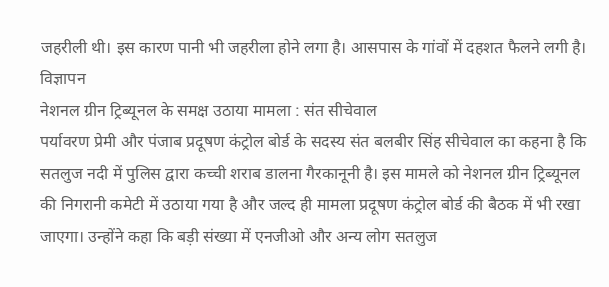जहरीली थी। इस कारण पानी भी जहरीला होने लगा है। आसपास के गांवों में दहशत फैलने लगी है।
विज्ञापन
नेशनल ग्रीन ट्रिब्यूनल के समक्ष उठाया मामला : संत सीचेवाल
पर्यावरण प्रेमी और पंजाब प्रदूषण कंट्रोल बोर्ड के सदस्य संत बलबीर सिंह सीचेवाल का कहना है कि सतलुज नदी में पुलिस द्वारा कच्ची शराब डालना गैरकानूनी है। इस मामले को नेशनल ग्रीन ट्रिब्यूनल की निगरानी कमेटी में उठाया गया है और जल्द ही मामला प्रदूषण कंट्रोल बोर्ड की बैठक में भी रखा जाएगा। उन्होंने कहा कि बड़ी संख्या में एनजीओ और अन्य लोग सतलुज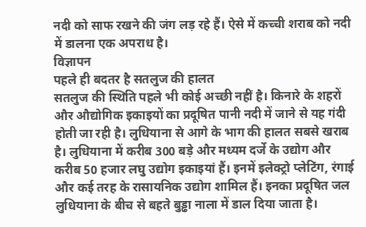नदी को साफ रखने की जंग लड़ रहे हैं। ऐसे में कच्ची शराब को नदी में डालना एक अपराध है।
विज्ञापन
पहले ही बदतर है सतलुज की हालत
सतलुज की स्थिति पहले भी कोई अच्छी नहीं है। किनारे के शहरों और औद्योगिक इकाइयों का प्रदूषित पानी नदी में जाने से यह गंदी होती जा रही है। लुधियाना से आगे के भाग की हालत सबसे खराब है। लुधियाना में करीब 300 बड़े और मध्यम दर्जे के उद्योग और करीब 50 हजार लघु उद्योग इकाइयां हैं। इनमें इलेक्ट्रो प्लेटिंग, रंगाई और कई तरह के रासायनिक उद्योग शामिल हैं। इनका प्रदूषित जल लुधियाना के बीच से बहते बुड्ढा नाला में डाल दिया जाता है।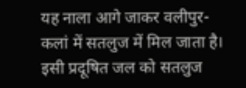यह नाला आगे जाकर वलीपुर-कलां में सतलुज में मिल जाता है। इसी प्रदूषित जल को सतलुज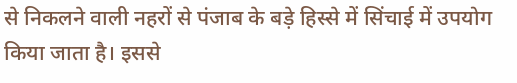से निकलने वाली नहरों से पंजाब के बड़े हिस्से में सिंचाई में उपयोग किया जाता है। इससे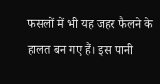फसलों में भी यह जहर फैलने के हालत बन गए हैं। इस पानी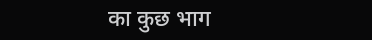का कुछ भाग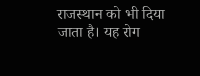राजस्थान को भी दिया जाता है। यह रोग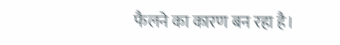फैलने का कारण बन रहा है।